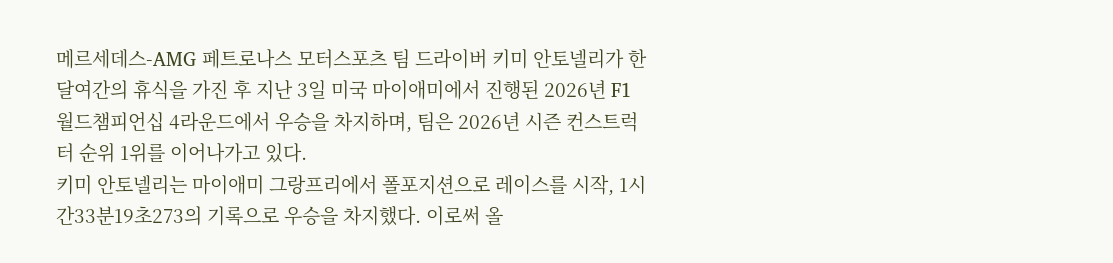메르세데스-AMG 페트로나스 모터스포츠 팀 드라이버 키미 안토넬리가 한달여간의 휴식을 가진 후 지난 3일 미국 마이애미에서 진행된 2026년 F1 월드챔피언십 4라운드에서 우승을 차지하며, 팀은 2026년 시즌 컨스트럭터 순위 1위를 이어나가고 있다.
키미 안토넬리는 마이애미 그랑프리에서 폴포지션으로 레이스를 시작, 1시간33분19초273의 기록으로 우승을 차지했다. 이로써 올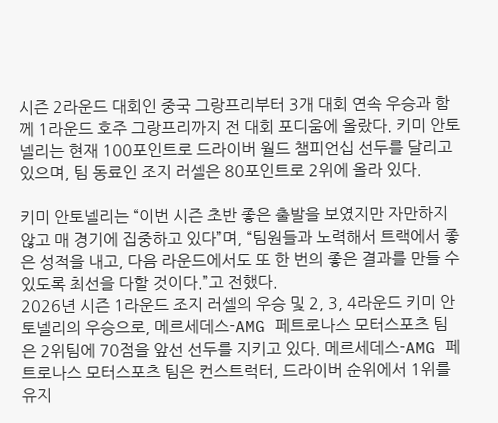시즌 2라운드 대회인 중국 그랑프리부터 3개 대회 연속 우승과 함께 1라운드 호주 그랑프리까지 전 대회 포디움에 올랐다. 키미 안토넬리는 현재 100포인트로 드라이버 월드 챔피언십 선두를 달리고 있으며, 팀 동료인 조지 러셀은 80포인트로 2위에 올라 있다.

키미 안토넬리는 “이번 시즌 초반 좋은 출발을 보였지만 자만하지 않고 매 경기에 집중하고 있다”며, “팀원들과 노력해서 트랙에서 좋은 성적을 내고, 다음 라운드에서도 또 한 번의 좋은 결과를 만들 수 있도록 최선을 다할 것이다.”고 전했다.
2026년 시즌 1라운드 조지 러셀의 우승 및 2, 3, 4라운드 키미 안토넬리의 우승으로, 메르세데스-AMG 페트로나스 모터스포츠 팀은 2위팀에 70점을 앞선 선두를 지키고 있다. 메르세데스-AMG 페트로나스 모터스포츠 팀은 컨스트럭터, 드라이버 순위에서 1위를 유지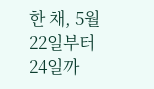한 채, 5월 22일부터 24일까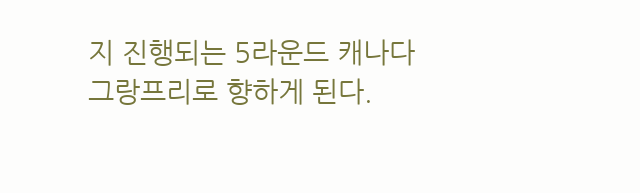지 진행되는 5라운드 캐나다 그랑프리로 향하게 된다.